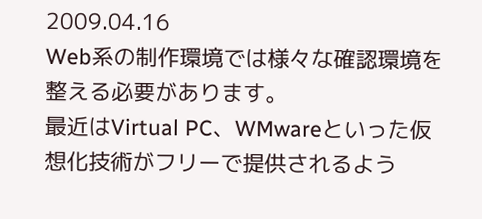2009.04.16
Web系の制作環境では様々な確認環境を整える必要があります。
最近はVirtual PC、WMwareといった仮想化技術がフリーで提供されるよう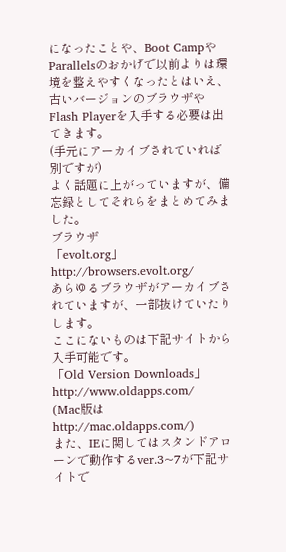になったことや、Boot CampやParallelsのおかげで以前よりは環境を整えやすくなったとはいえ、古いバージョンのブラウザやFlash Playerを入手する必要は出てきます。
(手元にアーカイブされていれば別ですが)
よく話題に上がっていますが、備忘録としてそれらをまとめてみました。
ブラウザ
「evolt.org」
http://browsers.evolt.org/
あらゆるブラウザがアーカイブされていますが、一部抜けていたりします。
ここにないものは下記サイトから入手可能です。
「Old Version Downloads」
http://www.oldapps.com/
(Mac版はhttp://mac.oldapps.com/)
また、IEに関してはスタンドアローンで動作するver.3~7が下記サイトで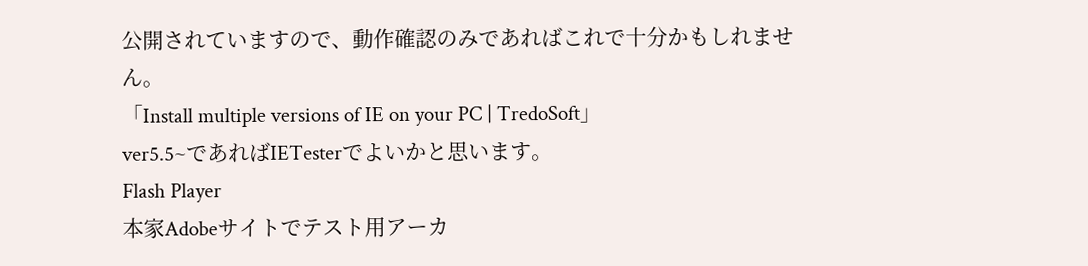公開されていますので、動作確認のみであればこれで十分かもしれません。
「Install multiple versions of IE on your PC | TredoSoft」
ver5.5~であればIETesterでよいかと思います。
Flash Player
本家Adobeサイトでテスト用アーカ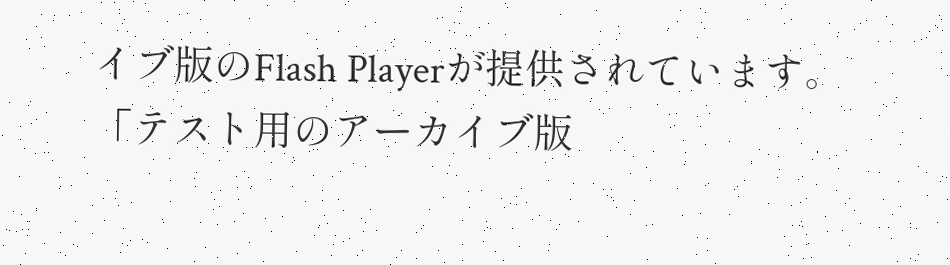イブ版のFlash Playerが提供されています。
「テスト用のアーカイブ版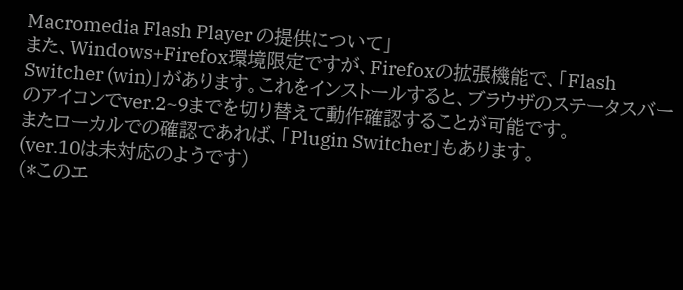Macromedia Flash Player の提供について」
また、Windows+Firefox環境限定ですが、Firefoxの拡張機能で、「Flash Switcher (win)」があります。これをインストールすると、ブラウザのステータスバーのアイコンでver.2~9までを切り替えて動作確認することが可能です。
またローカルでの確認であれば、「Plugin Switcher」もあります。
(ver.10は未対応のようです)
(*このエ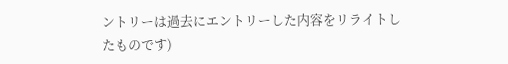ントリーは過去にエントリーした内容をリライトしたものです)